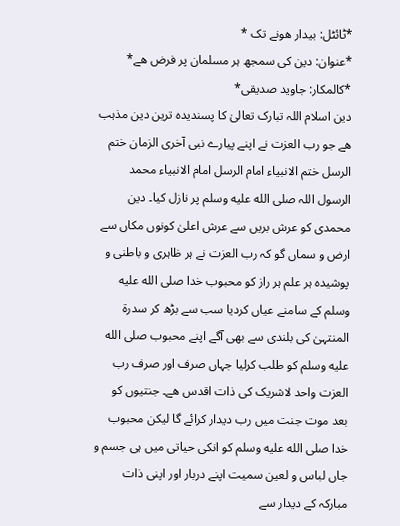*ٹائٹل: بیدار ھونے تک *
*عنوان: دین کی سمجھ ہر مسلمان پر فرض ھے*
*کالمکار: جاوید صدیقی*
دین اسلام اللہ تبارک تعالیٰ کا پسندیدہ ترین دین مذہب ھے جو رب العزت نے اپنے پیارے نبی آخری الزمان ختم الرسل ختم الانبیاء امام الرسل امام الانبیاء محمد الرسول اللہ صلى الله عليه وسلم پر نازل کیا۔ دین محمدی کو عرش بریں سے عرش اعلیٰ کونوں مکاں سے ارض و سماں گو کہ رب العزت نے ہر ظاہری و باطنی و پوشیدہ ہر علم ہر راز کو محبوب خدا صلى الله عليه وسلم کے سامنے عیاں کردیا سب سے بڑھ کر سدرة المنتہیٰ کی بلندی سے بھی آگے اپنے محبوب صلى الله عليه وسلم کو طلب کرلیا جہاں صرف اور صرف رب العزت واحد لاشریک کی ذات اقدس ھے۔ جنتیوں کو بعد موت جنت میں رب دیدار کرائے گا لیکن محبوب خدا صلى الله عليه وسلم کو انکی حیاتی میں ہی جسم و جاں لباس و لعین سمیت اپنے دربار اور اپنی ذات مبارکہ کے دیدار سے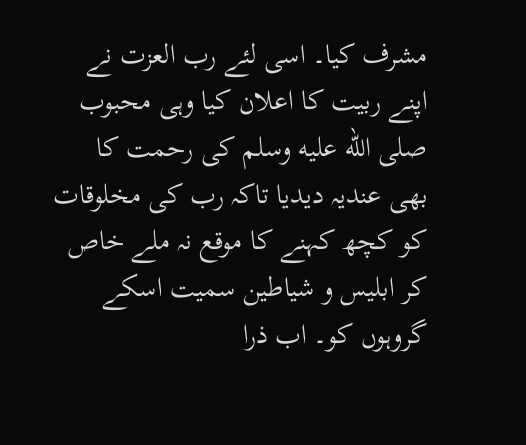مشرف کیا۔ اسی لئے رب العزت نے اپنے ربیت کا اعلان کیا وہی محبوب صلى الله عليه وسلم کی رحمت کا بھی عندیہ دیدیا تاکہ رب کی مخلوقات کو کچھ کہنے کا موقع نہ ملے خاص کر ابلیس و شیاطین سمیت اسکے گروہوں کو۔ اب ذرا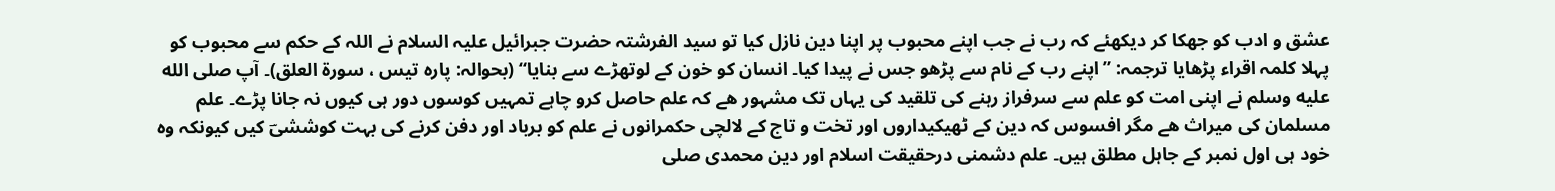عشق و ادب کو جھکا کر دیکھئے کہ رب نے جب اپنے محبوب پر اپنا دین نازل کیا تو سید الفرشتہ حضرت جبرائیل علیہ السلام نے اللہ کے حکم سے محبوب کو پہلا کلمہ اقراء پڑھایا ترجمہ: ”اپنے رب کے نام سے پڑھو جس نے پیدا کیا۔ انسان کو خون کے لوتھڑے سے بنایا“ (بحوالہ: پارہ تیس ، سورة العلق)۔ آپ صلى الله عليه وسلم نے اپنی امت کو علم سے سرفراز رہنے کی تلقید کی یہاں تک مشہور ھے کہ علم حاصل کرو چاہے تمہیں کوسوں دور ہی کیوں نہ جانا پڑے۔ علم مسلمان کی میراث ھے مگر افسوس کہ دین کے ٹھیکیداروں اور تخت و تاج کے لالچی حکمرانوں نے علم کو برباد اور دفن کرنے کی بہت کوششیؔ کیں کیونکہ وہ خود ہی اول نمبر کے جاہل مطلق ہیں۔ علم دشمنی درحقیقت اسلام اور دین محمدی صلى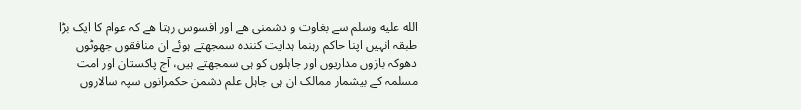الله عليه وسلم سے بغاوت و دشمنی ھے اور افسوس رہتا ھے کہ عوام کا ایک بڑا طبقہ انہیں اپنا حاکم رہنما ہدایت کنندہ سمجھتے ہوئے ان منافقوں جھوٹوں دھوکہ بازوں مداریوں اور جاہلوں کو ہی سمجھتے ہیں، آج پاکستان اور امت مسلمہ کے بیشمار ممالک ان ہی جاہل علم دشمن حکمرانوں سپہ سالاروں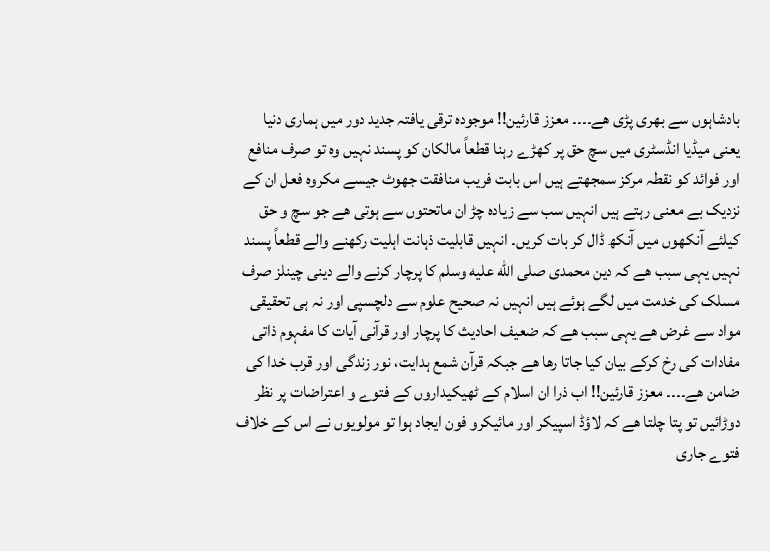بادشاہوں سے بھری پڑی ھے۔۔۔۔ معزز قارئین!! موجودہ ترقی یافتہ جدید دور میں ہماری دنیا یعنی میڈیا انڈسٹری میں سچ حق پر کھڑے رہنا قطعاً مالکان کو پسند نہیں وہ تو صرف منافع اور فوائد کو نقطہ مرکز سمجھتے ہیں اس بابت فریب منافقت جھوٹ جیسے مکروہ فعل ان کے نزدیک بے معنی رہتے ہیں انہیں سب سے زیادہ چڑ ان ماتحتوں سے ہوتی ھے جو سچ و حق کیلئے آنکھوں میں آنکھ ڈال کر بات کریں۔ انہیں قابلیت ذہانت اہلیت رکھنے والے قطعاً پسند نہیں یہی سبب ھے کہ دین محمدی صلى الله عليه وسلم کا پرچار کرنے والے دینی چینلز صرف مسلک کی خدمت میں لگے ہوئے ہیں انہیں نہ صحیح علوم سے دلچسپی اور نہ ہی تحقیقی مواد سے غرض ھے یہی سبب ھے کہ ضعیف احادیث کا پرچار اور قرآنی آیات کا مفہوم ذاتی مفادات کی رخ کرکے بیان کیا جاتا رھا ھے جبکہ قرآن شمع ہدایت، نور زندگی اور قرب خدا کی ضامن ھے۔۔۔۔ معزز قارئین!! اب ذرا ان اسلام کے ٹھیکیداروں کے فتوے و اعتراضات پر نظر دوڑائیں تو پتا چلتا ھے کہ لاؤڈ اسپیکر اور مائیکرو فون ایجاد ہوا تو مولویوں نے اس کے خلاف فتوے جاری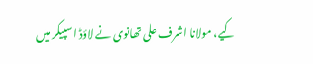کیے، مولانا اشرف علی تھانوی نے لاؤڈ اسپیکر میں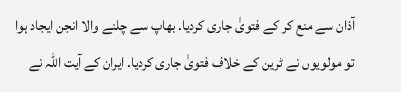آذان سے منع کر کے فتویٰ جاری کردیا. بھاپ سے چلنے والا انجن ایجاد ہوا تو مولویوں نے ٹرین کے خلاف فتویٰ جاری کردیا. ایران کے آیت اللہ نے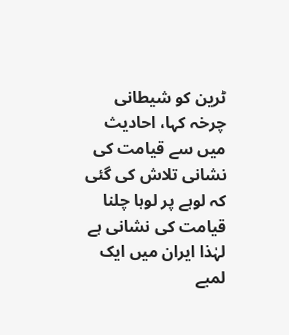ٹرین کو شیطانی چرخہ کہا، احادیث میں سے قیامت کی نشانی تلاش کی گئی کہ لوہے پر لوہا چلنا قیامت کی نشانی ہے لہٰذا ایران میں ایک لمبے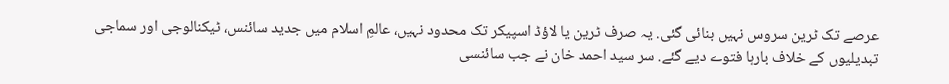عرصے تک ٹرین سروس نہیں بنائی گئی. یہ صرف ٹرین یا لاؤڈ اسپیکر تک محدود نہیں، عالمِ اسلام میں جدید سائنس، ٹیکنالوجی اور سماجی تبدیلیوں کے خلاف بارہا فتوے دیے گئے. سر سید احمد خان نے جب سائنسی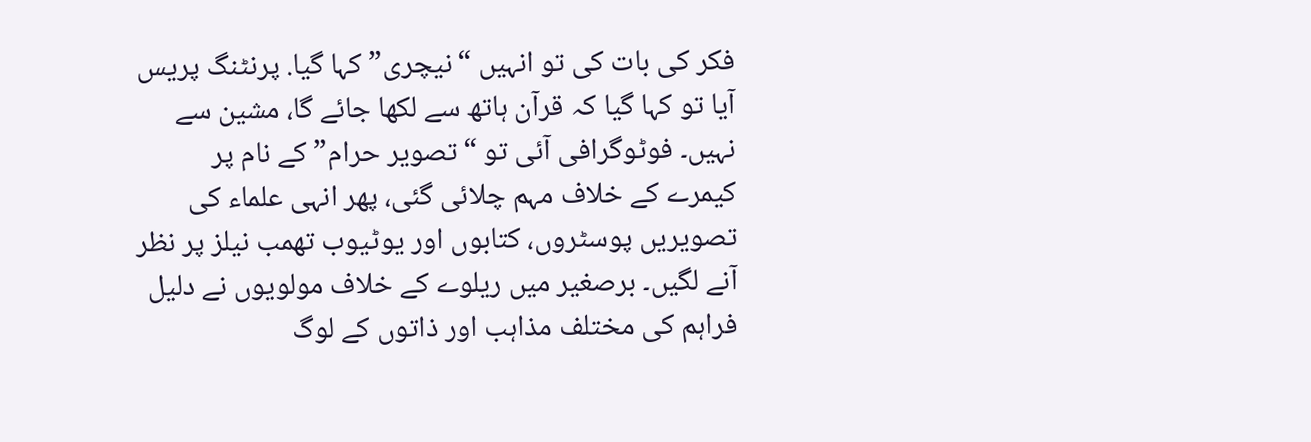فکر کی بات کی تو انہیں “نیچری” کہا گیا. پرنٹنگ پریس آیا تو کہا گیا کہ قرآن ہاتھ سے لکھا جائے گا، مشین سے نہیں۔ فوٹوگرافی آئی تو “تصویر حرام” کے نام پر کیمرے کے خلاف مہم چلائی گئی، پھر انہی علماء کی تصویریں پوسٹروں، کتابوں اور یوٹیوب تھمب نیلز پر نظر آنے لگیں۔ برصغیر میں ریلوے کے خلاف مولویوں نے دلیل فراہم کی مختلف مذاہب اور ذاتوں کے لوگ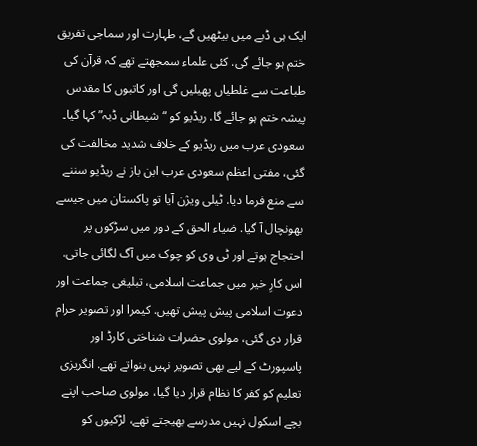ایک ہی ڈبے میں بیٹھیں گے، طہارت اور سماجی تفریق ختم ہو جائے گی. کئی علماء سمجھتے تھے کہ قرآن کی طباعت سے غلطیاں پھیلیں گی اور کاتبوں کا مقدس پیشہ ختم ہو جائے گا. ریڈیو کو “شیطانی ڈبہ” کہا گیا۔ سعودی عرب میں ریڈیو کے خلاف شدید مخالفت کی گئی، مفتی اعظم سعودی عرب ابن باز نے ریڈیو سننے سے منع فرما دیا. ٹیلی ویژن آیا تو پاکستان میں جیسے بھونچال آ گیا. ضیاء الحق کے دور میں سڑکوں پر احتجاج ہوتے اور ٹی وی کو چوک میں آگ لگائی جاتی. اس کارِ خیر میں جماعت اسلامی، تبلیغی جماعت اور دعوت اسلامی پیش پیش تھیں. کیمرا اور تصویر حرام قرار دی گئی، مولوی حضرات شناختی کارڈ اور پاسپورٹ کے لیے بھی تصویر نہیں بنواتے تھے. انگریزی تعلیم کو کفر کا نظام قرار دیا گیا، مولوی صاحب اپنے بچے اسکول نہیں مدرسے بھیجتے تھے، لڑکیوں کو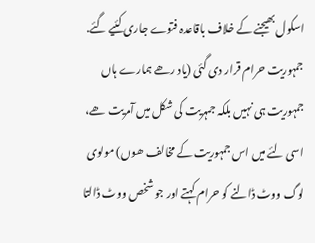اسکول بھیجنے کے خلاف باقاعدہ فتوے جاری کئیے گئے. جمہوریت حرام قرار دی گئی (یاد رھے ہمارے ہاں جمہوریت ہی نہیں بلکہ جمہریت کی شکل میں آمریت ھے، اسی لئے میں اس جمہوریت کے مخالف ھوں) مولوی لوگ ووٹ ڈالنے کو حرام کہتے اور جو شخص ووٹ ڈالتا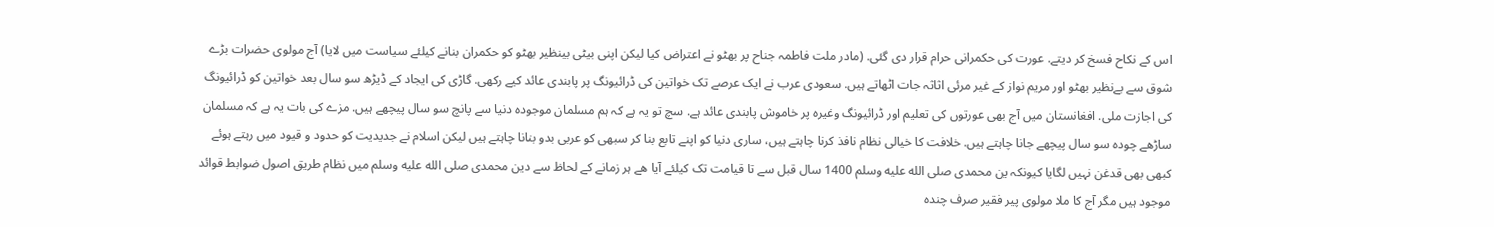اس کے نکاح فسخ کر دیتے. عورت کی حکمرانی حرام قرار دی گئی. (مادر ملت فاطمہ جناح پر بھٹو نے اعتراض کیا لیکن اپنی بیٹی بینظیر بھٹو کو حکمران بنانے کیلئے سیاست میں لایا) آج مولوی حضرات بڑے شوق سے بےنظیر بھٹو اور مریم نواز کے غیر مرئی اثاثہ جات اٹھاتے ہیں. سعودی عرب نے ایک عرصے تک خواتین کی ڈرائیونگ پر پابندی عائد کیے رکھی. گاڑی کی ایجاد کے ڈیڑھ سو سال بعد خواتین کو ڈرائیونگ کی اجازت ملی. افغانستان میں آج بھی عورتوں کی تعلیم اور ڈرائیونگ وغیرہ پر خاموش پابندی عائد ہے. سچ تو یہ ہے کہ ہم مسلمان موجودہ دنیا سے پانچ سو سال پیچھے ہیں. مزے کی بات یہ ہے کہ مسلمان ساڑھے چودہ سو سال پیچھے جانا چاہتے ہیں. خلافت کا خیالی نظام نافذ کرنا چاہتے ہیں، ساری دنیا کو اپنے تابع بنا کر سبھی کو عربی بدو بنانا چاہتے ہیں لیکن اسلام نے جدیدیت کو حدود و قیود میں رہتے ہوئے کبھی بھی قدغن نہیں لگایا کیونکہ ین محمدی صلى الله عليه وسلم 1400 سال قبل سے تا قیامت تک کیلئے آیا ھے ہر زمانے کے لحاظ سے دین محمدی صلى الله عليه وسلم میں نظام طریق اصول ضوابط قوائد موجود ہیں مگر آج کا ملا مولوی پیر فقیر صرف چندہ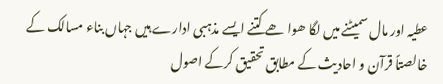عطیہ اور مال سمیٹنے میں لگا ھوا ھے کتنے ایسے مذہبی ادارے ہیں جہاں بناء مسالک کے خالصتاً قرآن و احادیث کے مطابق تحقیق کرکے اصول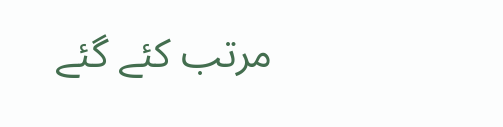مرتب کئے گئے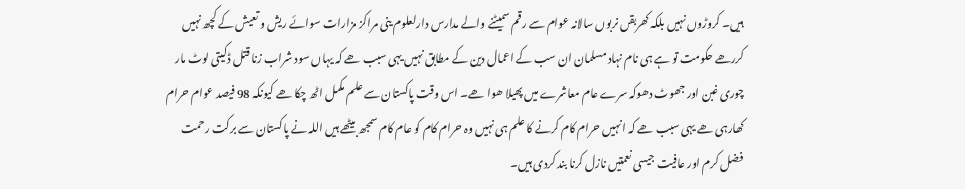ہیں۔ کروڑوں نہیں بلکہ کھربقں نربوں سالانہ عوام سے رقم سمیٹنے والے مدارس دارلعلوم ینی مراکز مزارات سوائے ریش و تعیش کے کچھ نہیں کررھے حکومت تو ہے ہی نام نہاد مسلمان ان سب کے اعمال دین کے مطابق نہیں یہی سبب ھے کہ یہاں سود شراب زنا قتل ڈکیتی لوٹ مار چوری غبن اور جھوٹ دھوکہ سرے عام معاشرے میں پھیلا ھوا ھے۔ اس وقت پاکستان سے علم مکمل اٹھ چکا ھے کیونکہ 98 فیصد عوام حرام کھارہی ھے یہی سبب ھے کہ انہیں حرام کام کرنے کا علم ہی نہیں وہ حرام کام کو عام کام سمجھ بیٹھے ہیں اللہ نے پاکستان سے برکت رحمت فضل کرم اور عافیت جیسی نعمتیں نازل کرنا بند کردی ہیں۔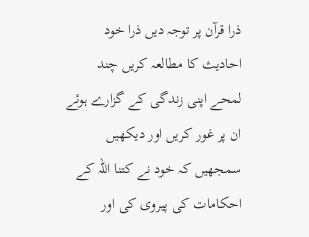ذرا قرآن پر توجہ دیں ذرا خود احادیث کا مطالعہ کریں چند لمحے اپنی زندگی کے گزارے ہوئے ان پر غور کریں اور دیکھیں سمجھیں کہ خود نے کتنا اللہ کے احکامات کی پیروی کی اور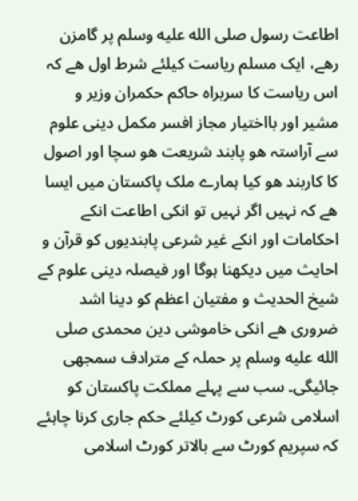اطاعت رسول صلى الله عليه وسلم پر گامزن رھے، ایک مسلم ریاست کیلئے شرط اول ھے کہ اس ریاست کا سربراہ حاکم حکمران وزیر و مشیر اور بااختیار مجاز افسر مکمل دینی علوم سے آراستہ ھو پابند شریعت ھو سچا اور اصول کا کاربند ھو کیا ہمارے ملک پاکستان میں ایسا ھے کہ نہیں اگر نہیں تو انکی اطاعت انکے احکامات اور انکے غیر شرعی پابندیوں کو قرآن و احایث میں دیکھنا ہوگا اور فیصلہ دینی علوم کے شیخ الحدیث و مفتیان اعظم کو دینا اشد ضروری ھے انکی خاموشی دین محمدی صلى الله عليه وسلم پر حملہ کے مترادف سمجھی جائیگی۔ سب سے پہلے مملکت پاکستان کو اسلامی شرعی کورٹ کیلئے حکم جاری کرنا چاہئے کہ سپریم کورٹ سے بالاتر کورٹ اسلامی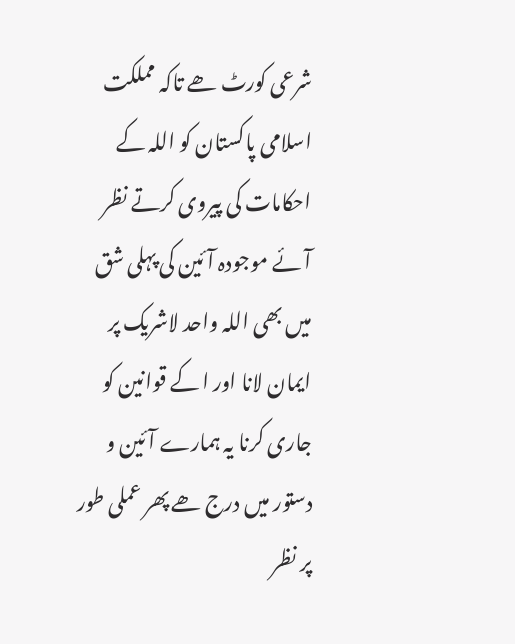شرعی کورٹ ھے تاکہ مملکت اسلامی پاکستان کو اللہ کے احکامات کی پیروی کرتے نظر آئے موجودہ آئین کی پہلی شق میں بھی اللہ واحد لاشریک پر ایمان لانا اور ا کے قوانین کو جاری کرنا یہ ہمارے آئین و دستور میں درج ھے پھر عملی طور پر نظر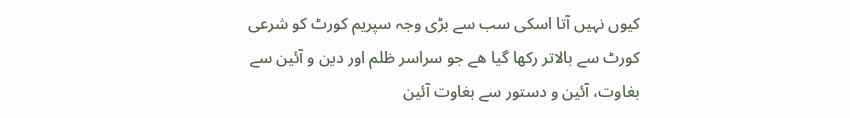کیوں نہیں آتا اسکی سب سے بڑی وجہ سپریم کورٹ کو شرعی کورٹ سے بالاتر رکھا گیا ھے جو سراسر ظلم اور دین و آئین سے بغاوت، آئین و دستور سے بغاوت آئین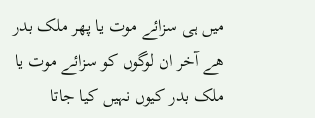میں ہی سزائے موت یا پھر ملک بدر ھے آخر ان لوگوں کو سزائے موت یا ملک بدر کیوں نہیں کیا جاتا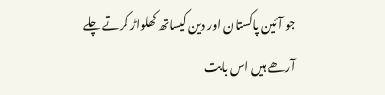جو آئین پاکستان اور دین کیساتھ کھلواڑ کرتے چلے آرھے ہیں اس بابت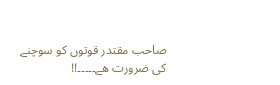صاحب مقتدر قوتوں کو سوچنے کی ضرورت ھے۔۔۔۔۔!!